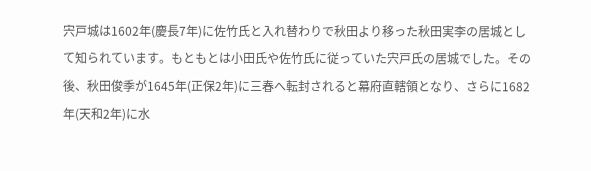宍戸城は1602年(慶長7年)に佐竹氏と入れ替わりで秋田より移った秋田実李の居城として知られています。もともとは小田氏や佐竹氏に従っていた宍戸氏の居城でした。その後、秋田俊季が1645年(正保2年)に三春へ転封されると幕府直轄領となり、さらに1682年(天和2年)に水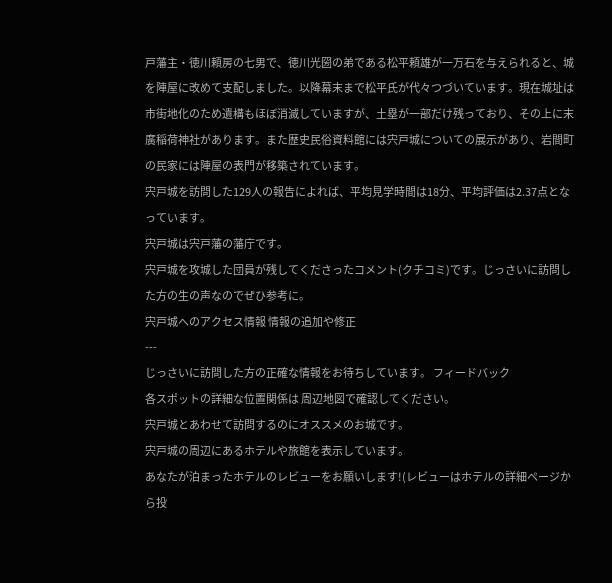戸藩主・徳川頼房の七男で、徳川光圀の弟である松平頼雄が一万石を与えられると、城を陣屋に改めて支配しました。以降幕末まで松平氏が代々つづいています。現在城址は市街地化のため遺構もほぼ消滅していますが、土塁が一部だけ残っており、その上に末廣稲荷神社があります。また歴史民俗資料館には宍戸城についての展示があり、岩間町の民家には陣屋の表門が移築されています。
宍戸城を訪問した129人の報告によれば、平均見学時間は18分、平均評価は2.37点となっています。
宍戸城は宍戸藩の藩庁です。
宍戸城を攻城した団員が残してくださったコメント(クチコミ)です。じっさいに訪問した方の生の声なのでぜひ参考に。
宍戸城へのアクセス情報 情報の追加や修正
---
じっさいに訪問した方の正確な情報をお待ちしています。 フィードバック
各スポットの詳細な位置関係は 周辺地図で確認してください。
宍戸城とあわせて訪問するのにオススメのお城です。
宍戸城の周辺にあるホテルや旅館を表示しています。
あなたが泊まったホテルのレビューをお願いします!(レビューはホテルの詳細ページから投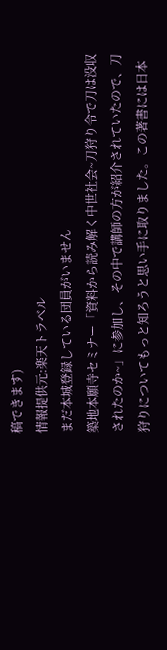稿できます)
情報提供元:楽天トラベル
まだ本城登録している団員がいません
築地本願寺セミナー「資料から読み解く中世社会~刀狩り令で刀は没収されたのか~」に参加し、その中で講師の方が紹介されていたので、刀狩りについてもっと知ろうと思い手に取りました。この著書には日本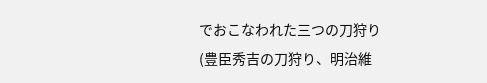でおこなわれた三つの刀狩り(豊臣秀吉の刀狩り、明治維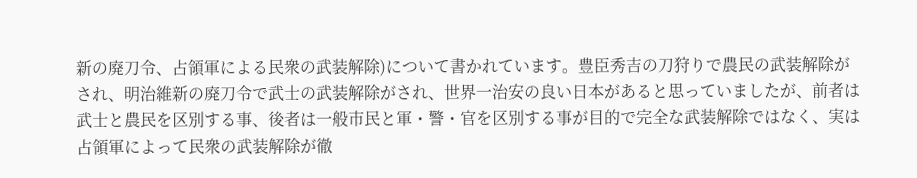新の廃刀令、占領軍による民衆の武装解除)について書かれています。豊臣秀吉の刀狩りで農民の武装解除がされ、明治維新の廃刀令で武士の武装解除がされ、世界一治安の良い日本があると思っていましたが、前者は武士と農民を区別する事、後者は一般市民と軍・警・官を区別する事が目的で完全な武装解除ではなく、実は占領軍によって民衆の武装解除が徹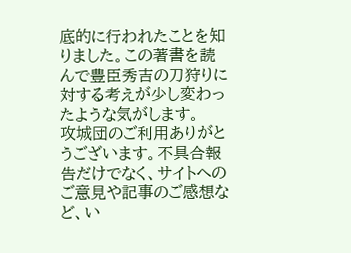底的に行われたことを知りました。この著書を読んで豊臣秀吉の刀狩りに対する考えが少し変わったような気がします。
攻城団のご利用ありがとうございます。不具合報告だけでなく、サイトへのご意見や記事のご感想など、い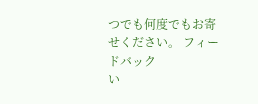つでも何度でもお寄せください。 フィードバック
い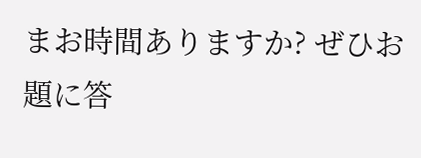まお時間ありますか? ぜひお題に答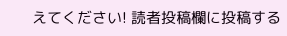えてください! 読者投稿欄に投稿する